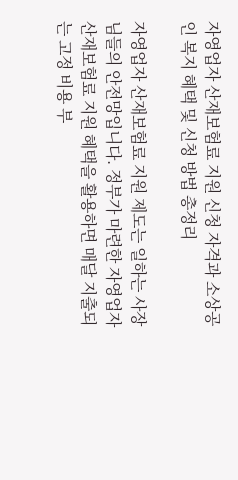자영업자 산재보험료 지원 신청 자격과 소상공인 복지 혜택 및 신청 방법 총정리

자영업자 산재보험료 지원 제도는 일하는 사장님들의 안전망입니다. 정부가 마련한 자영업자 산재보험료 지원 혜택을 활용하면 매달 지출되는 고정 비용 부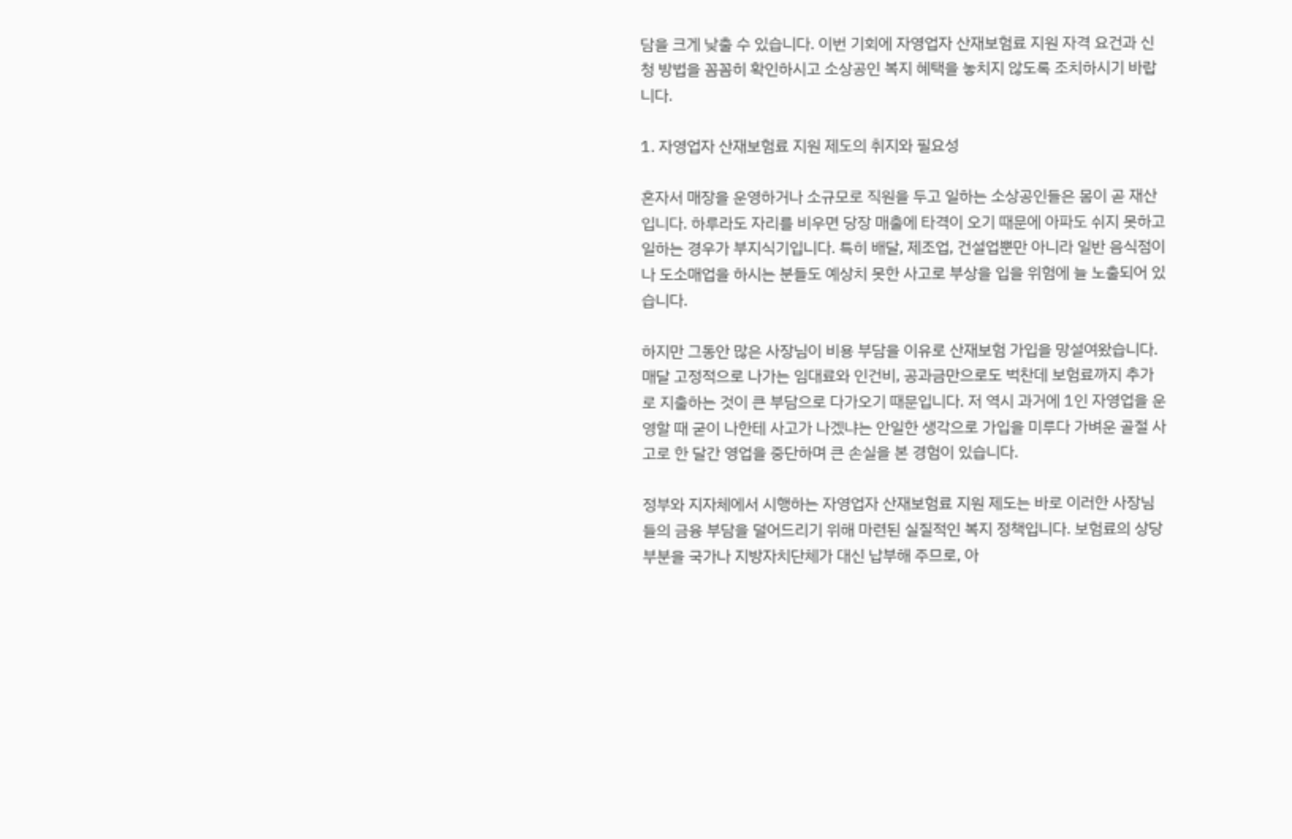담을 크게 낮출 수 있습니다. 이번 기회에 자영업자 산재보험료 지원 자격 요건과 신청 방법을 꼼꼼히 확인하시고 소상공인 복지 혜택을 놓치지 않도록 조치하시기 바랍니다.

1. 자영업자 산재보험료 지원 제도의 취지와 필요성

혼자서 매장을 운영하거나 소규모로 직원을 두고 일하는 소상공인들은 몸이 곧 재산입니다. 하루라도 자리를 비우면 당장 매출에 타격이 오기 때문에 아파도 쉬지 못하고 일하는 경우가 부지식기입니다. 특히 배달, 제조업, 건설업뿐만 아니라 일반 음식점이나 도소매업을 하시는 분들도 예상치 못한 사고로 부상을 입을 위험에 늘 노출되어 있습니다.

하지만 그동안 많은 사장님이 비용 부담을 이유로 산재보험 가입을 망설여왔습니다. 매달 고정적으로 나가는 임대료와 인건비, 공과금만으로도 벅찬데 보험료까지 추가로 지출하는 것이 큰 부담으로 다가오기 때문입니다. 저 역시 과거에 1인 자영업을 운영할 때 굳이 나한테 사고가 나겠냐는 안일한 생각으로 가입을 미루다 가벼운 골절 사고로 한 달간 영업을 중단하며 큰 손실을 본 경험이 있습니다.

정부와 지자체에서 시행하는 자영업자 산재보험료 지원 제도는 바로 이러한 사장님들의 금융 부담을 덜어드리기 위해 마련된 실질적인 복지 정책입니다. 보험료의 상당 부분을 국가나 지방자치단체가 대신 납부해 주므로, 아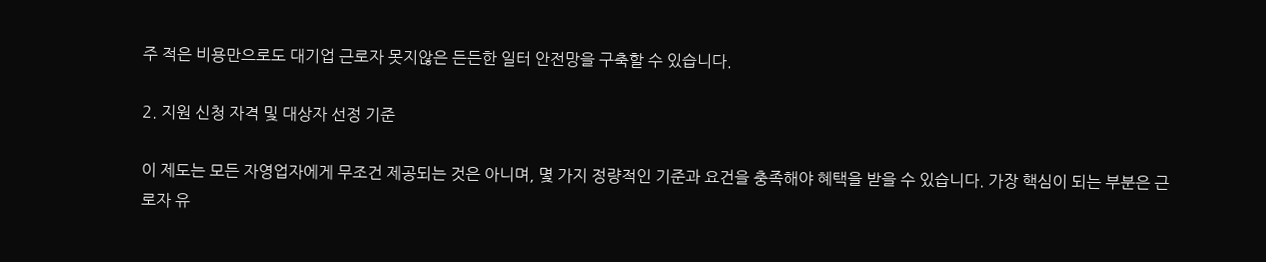주 적은 비용만으로도 대기업 근로자 못지않은 든든한 일터 안전망을 구축할 수 있습니다.

2. 지원 신청 자격 및 대상자 선정 기준

이 제도는 모든 자영업자에게 무조건 제공되는 것은 아니며, 몇 가지 정량적인 기준과 요건을 충족해야 혜택을 받을 수 있습니다. 가장 핵심이 되는 부분은 근로자 유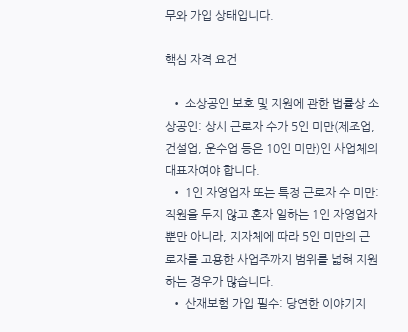무와 가입 상태입니다.

핵심 자격 요건

  • 소상공인 보호 및 지원에 관한 법률상 소상공인: 상시 근로자 수가 5인 미만(제조업, 건설업, 운수업 등은 10인 미만)인 사업체의 대표자여야 합니다.
  • 1인 자영업자 또는 특정 근로자 수 미만: 직원을 두지 않고 혼자 일하는 1인 자영업자뿐만 아니라, 지자체에 따라 5인 미만의 근로자를 고용한 사업주까지 범위를 넓혀 지원하는 경우가 많습니다.
  • 산재보험 가입 필수: 당연한 이야기지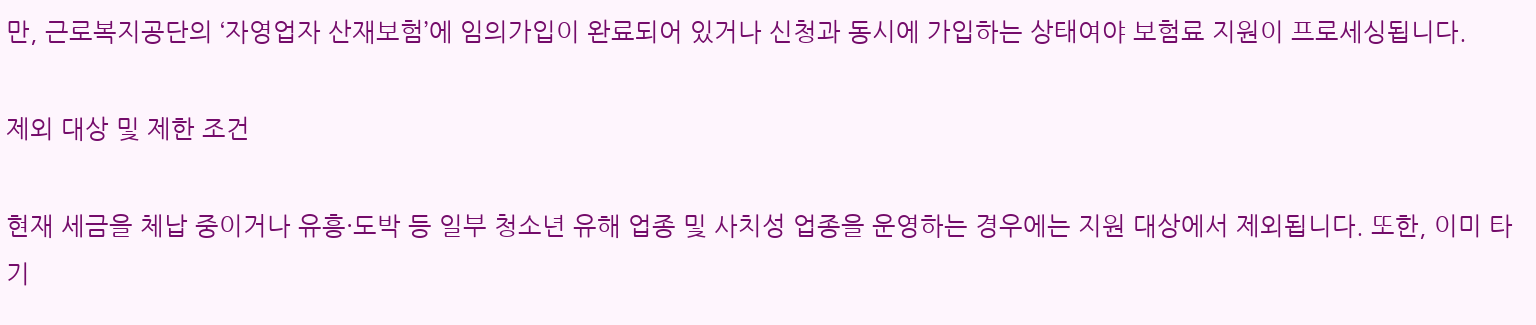만, 근로복지공단의 ‘자영업자 산재보험’에 임의가입이 완료되어 있거나 신청과 동시에 가입하는 상태여야 보험료 지원이 프로세싱됩니다.

제외 대상 및 제한 조건

현재 세금을 체납 중이거나 유흥·도박 등 일부 청소년 유해 업종 및 사치성 업종을 운영하는 경우에는 지원 대상에서 제외됩니다. 또한, 이미 타 기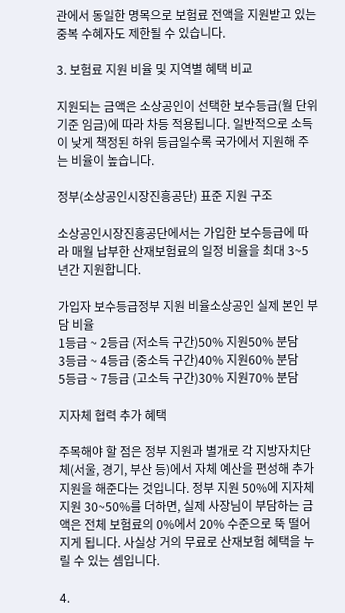관에서 동일한 명목으로 보험료 전액을 지원받고 있는 중복 수혜자도 제한될 수 있습니다.

3. 보험료 지원 비율 및 지역별 혜택 비교

지원되는 금액은 소상공인이 선택한 보수등급(월 단위 기준 임금)에 따라 차등 적용됩니다. 일반적으로 소득이 낮게 책정된 하위 등급일수록 국가에서 지원해 주는 비율이 높습니다.

정부(소상공인시장진흥공단) 표준 지원 구조

소상공인시장진흥공단에서는 가입한 보수등급에 따라 매월 납부한 산재보험료의 일정 비율을 최대 3~5년간 지원합니다.

가입자 보수등급정부 지원 비율소상공인 실제 본인 부담 비율
1등급 ~ 2등급 (저소득 구간)50% 지원50% 분담
3등급 ~ 4등급 (중소득 구간)40% 지원60% 분담
5등급 ~ 7등급 (고소득 구간)30% 지원70% 분담

지자체 협력 추가 혜택

주목해야 할 점은 정부 지원과 별개로 각 지방자치단체(서울, 경기, 부산 등)에서 자체 예산을 편성해 추가 지원을 해준다는 것입니다. 정부 지원 50%에 지자체 지원 30~50%를 더하면, 실제 사장님이 부담하는 금액은 전체 보험료의 0%에서 20% 수준으로 뚝 떨어지게 됩니다. 사실상 거의 무료로 산재보험 혜택을 누릴 수 있는 셈입니다.

4.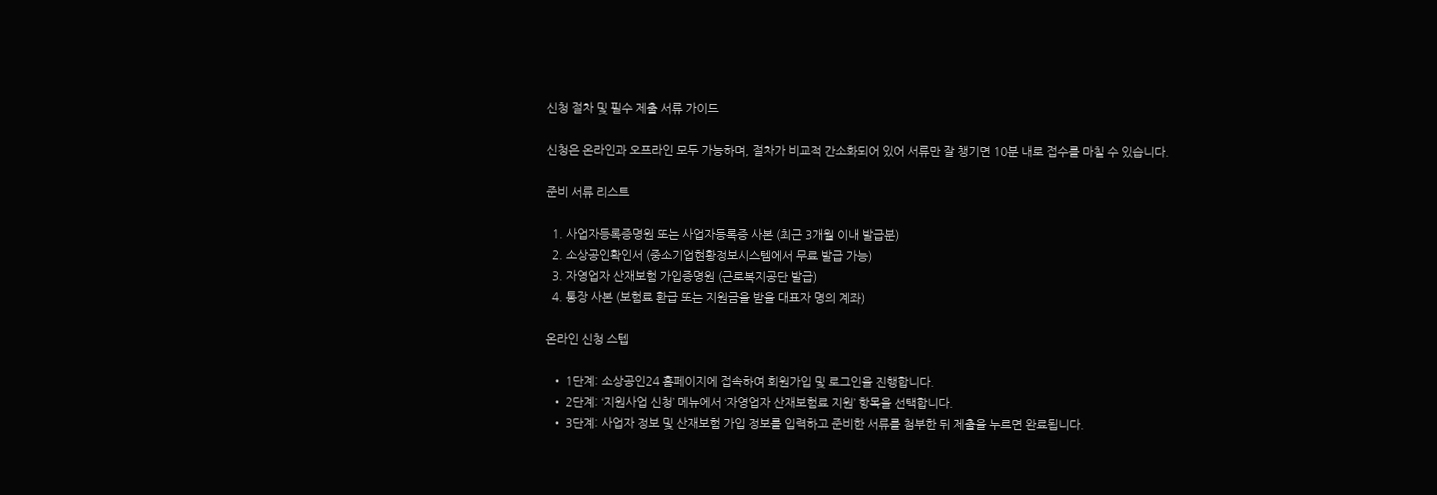신청 절차 및 필수 제출 서류 가이드

신청은 온라인과 오프라인 모두 가능하며, 절차가 비교적 간소화되어 있어 서류만 잘 챙기면 10분 내로 접수를 마칠 수 있습니다.

준비 서류 리스트

  1. 사업자등록증명원 또는 사업자등록증 사본 (최근 3개월 이내 발급분)
  2. 소상공인확인서 (중소기업현황정보시스템에서 무료 발급 가능)
  3. 자영업자 산재보험 가입증명원 (근로복지공단 발급)
  4. 통장 사본 (보험료 환급 또는 지원금을 받을 대표자 명의 계좌)

온라인 신청 스텝

  • 1단계: 소상공인24 홈페이지에 접속하여 회원가입 및 로그인을 진행합니다.
  • 2단계: ‘지원사업 신청’ 메뉴에서 ‘자영업자 산재보험료 지원’ 항목을 선택합니다.
  • 3단계: 사업자 정보 및 산재보험 가입 정보를 입력하고 준비한 서류를 첨부한 뒤 제출을 누르면 완료됩니다.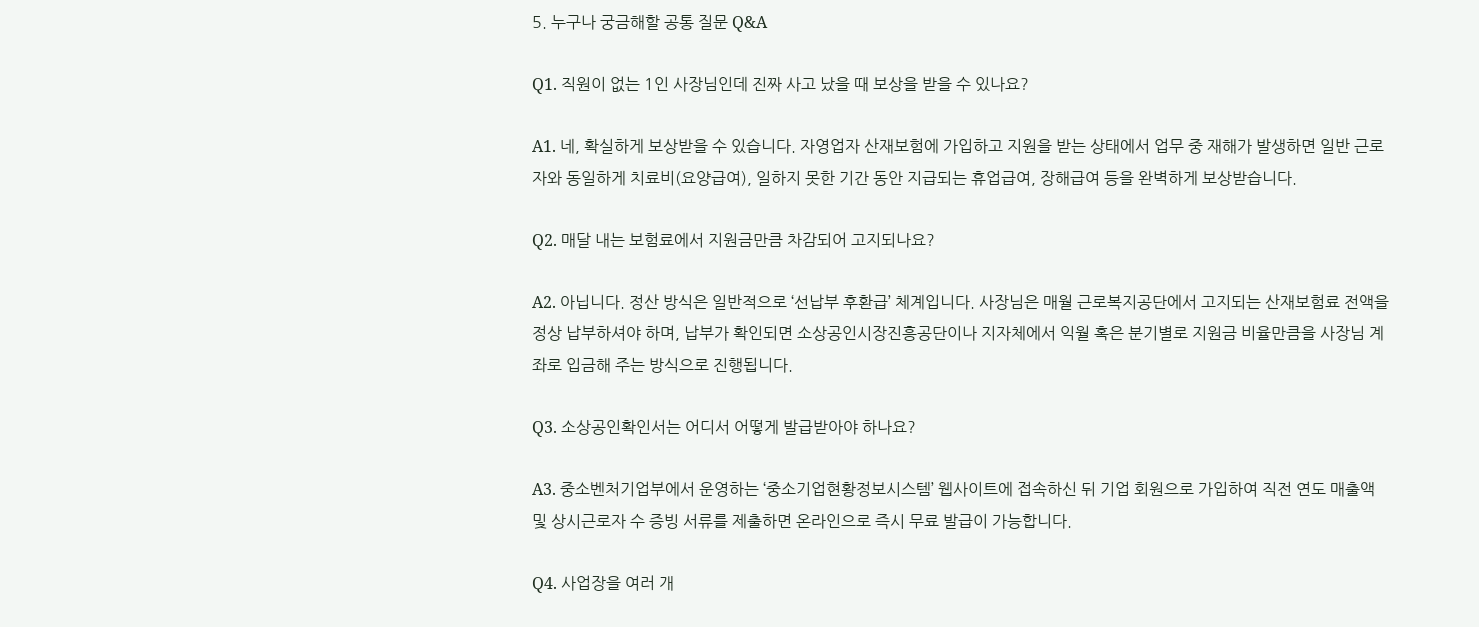5. 누구나 궁금해할 공통 질문 Q&A

Q1. 직원이 없는 1인 사장님인데 진짜 사고 났을 때 보상을 받을 수 있나요?

A1. 네, 확실하게 보상받을 수 있습니다. 자영업자 산재보험에 가입하고 지원을 받는 상태에서 업무 중 재해가 발생하면 일반 근로자와 동일하게 치료비(요양급여), 일하지 못한 기간 동안 지급되는 휴업급여, 장해급여 등을 완벽하게 보상받습니다.

Q2. 매달 내는 보험료에서 지원금만큼 차감되어 고지되나요?

A2. 아닙니다. 정산 방식은 일반적으로 ‘선납부 후환급’ 체계입니다. 사장님은 매월 근로복지공단에서 고지되는 산재보험료 전액을 정상 납부하셔야 하며, 납부가 확인되면 소상공인시장진흥공단이나 지자체에서 익월 혹은 분기별로 지원금 비율만큼을 사장님 계좌로 입금해 주는 방식으로 진행됩니다.

Q3. 소상공인확인서는 어디서 어떻게 발급받아야 하나요?

A3. 중소벤처기업부에서 운영하는 ‘중소기업현황정보시스템’ 웹사이트에 접속하신 뒤 기업 회원으로 가입하여 직전 연도 매출액 및 상시근로자 수 증빙 서류를 제출하면 온라인으로 즉시 무료 발급이 가능합니다.

Q4. 사업장을 여러 개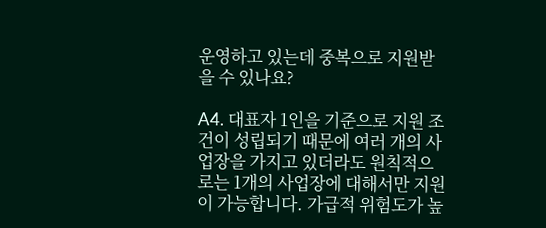운영하고 있는데 중복으로 지원받을 수 있나요?

A4. 대표자 1인을 기준으로 지원 조건이 성립되기 때문에 여러 개의 사업장을 가지고 있더라도 원칙적으로는 1개의 사업장에 대해서만 지원이 가능합니다. 가급적 위험도가 높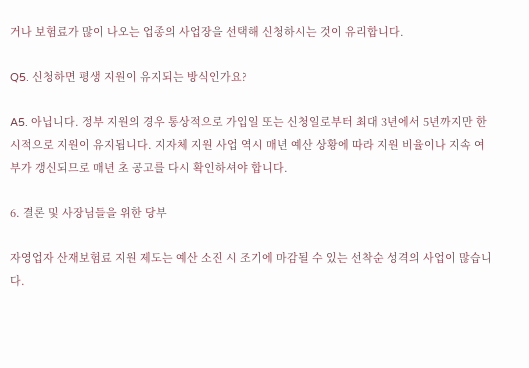거나 보험료가 많이 나오는 업종의 사업장을 선택해 신청하시는 것이 유리합니다.

Q5. 신청하면 평생 지원이 유지되는 방식인가요?

A5. 아닙니다. 정부 지원의 경우 통상적으로 가입일 또는 신청일로부터 최대 3년에서 5년까지만 한시적으로 지원이 유지됩니다. 지자체 지원 사업 역시 매년 예산 상황에 따라 지원 비율이나 지속 여부가 갱신되므로 매년 초 공고를 다시 확인하셔야 합니다.

6. 결론 및 사장님들을 위한 당부

자영업자 산재보험료 지원 제도는 예산 소진 시 조기에 마감될 수 있는 선착순 성격의 사업이 많습니다.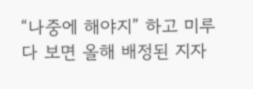“나중에 해야지” 하고 미루다 보면 올해 배정된 지자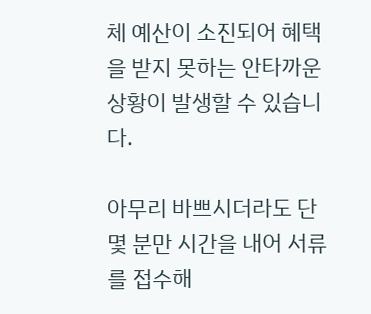체 예산이 소진되어 혜택을 받지 못하는 안타까운 상황이 발생할 수 있습니다.

아무리 바쁘시더라도 단 몇 분만 시간을 내어 서류를 접수해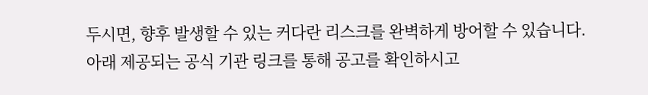두시면, 향후 발생할 수 있는 커다란 리스크를 완벽하게 방어할 수 있습니다. 아래 제공되는 공식 기관 링크를 통해 공고를 확인하시고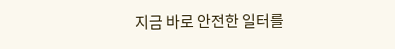지금 바로 안전한 일터를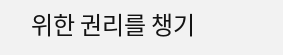위한 권리를 챙기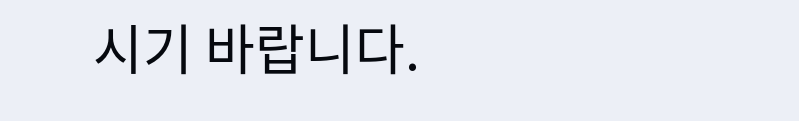시기 바랍니다.